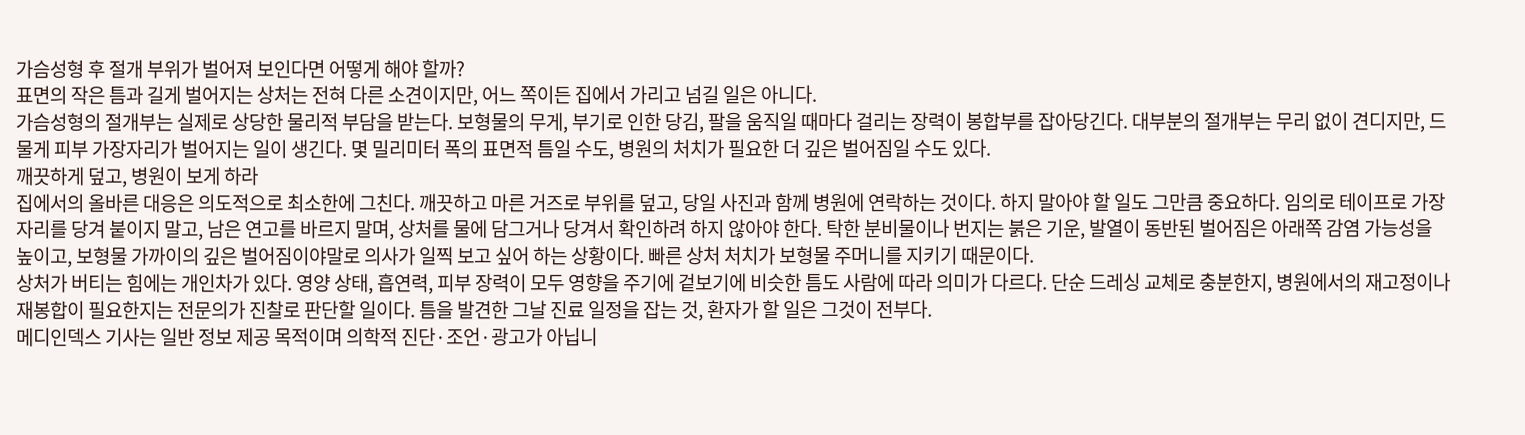가슴성형 후 절개 부위가 벌어져 보인다면 어떻게 해야 할까?
표면의 작은 틈과 길게 벌어지는 상처는 전혀 다른 소견이지만, 어느 쪽이든 집에서 가리고 넘길 일은 아니다.
가슴성형의 절개부는 실제로 상당한 물리적 부담을 받는다. 보형물의 무게, 부기로 인한 당김, 팔을 움직일 때마다 걸리는 장력이 봉합부를 잡아당긴다. 대부분의 절개부는 무리 없이 견디지만, 드물게 피부 가장자리가 벌어지는 일이 생긴다. 몇 밀리미터 폭의 표면적 틈일 수도, 병원의 처치가 필요한 더 깊은 벌어짐일 수도 있다.
깨끗하게 덮고, 병원이 보게 하라
집에서의 올바른 대응은 의도적으로 최소한에 그친다. 깨끗하고 마른 거즈로 부위를 덮고, 당일 사진과 함께 병원에 연락하는 것이다. 하지 말아야 할 일도 그만큼 중요하다. 임의로 테이프로 가장자리를 당겨 붙이지 말고, 남은 연고를 바르지 말며, 상처를 물에 담그거나 당겨서 확인하려 하지 않아야 한다. 탁한 분비물이나 번지는 붉은 기운, 발열이 동반된 벌어짐은 아래쪽 감염 가능성을 높이고, 보형물 가까이의 깊은 벌어짐이야말로 의사가 일찍 보고 싶어 하는 상황이다. 빠른 상처 처치가 보형물 주머니를 지키기 때문이다.
상처가 버티는 힘에는 개인차가 있다. 영양 상태, 흡연력, 피부 장력이 모두 영향을 주기에 겉보기에 비슷한 틈도 사람에 따라 의미가 다르다. 단순 드레싱 교체로 충분한지, 병원에서의 재고정이나 재봉합이 필요한지는 전문의가 진찰로 판단할 일이다. 틈을 발견한 그날 진료 일정을 잡는 것, 환자가 할 일은 그것이 전부다.
메디인덱스 기사는 일반 정보 제공 목적이며 의학적 진단·조언·광고가 아닙니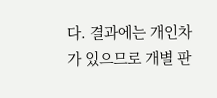다. 결과에는 개인차가 있으므로 개별 판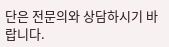단은 전문의와 상담하시기 바랍니다.